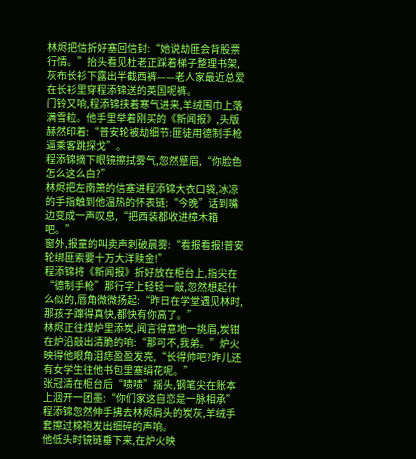林烬把信折好塞回信封:“她说劫匪会背股票行情。”抬头看见杜老正踩着梯子整理书架,灰布长衫下露出半截西裤——老人家最近总爱在长衫里穿程添锦送的英国呢裤。
门铃又响,程添锦挟着寒气进来,羊绒围巾上落满雪粒。他手里举着刚买的《新闻报》,头版赫然印着:“普安轮被劫细节:匪徒用德制手枪逼乘客跳探戈”。
程添锦摘下眼镜擦拭雾气,忽然蹙眉,“你脸色怎么这么白?”
林烬把左南箫的信塞进程添锦大衣口袋,冰凉的手指触到他温热的怀表链:“今晚”话到嘴边变成一声叹息,“把西装都收进樟木箱吧。”
窗外,报童的叫卖声刺破晨雾:“看报看报!普安轮绑匪索要十万大洋赎金!”
程添锦将《新闻报》折好放在柜台上,指尖在“德制手枪”那行字上轻轻一敲,忽然想起什么似的,唇角微微扬起:“昨日在学堂遇见林时,那孩子蹿得真快,都快有你高了。”
林烬正往煤炉里添炭,闻言得意地一挑眉,炭钳在炉沿敲出清脆的响:“那可不,我弟。”炉火映得他眼角泪痣盈盈发亮,“长得帅吧?昨儿还有女学生往他书包里塞绢花呢。”
张冠清在柜台后“啧啧”摇头,钢笔尖在账本上洇开一团墨:“你们家这自恋是一脉相承”
程添锦忽然伸手拂去林烬肩头的炭灰,羊绒手套擦过棉袍发出细碎的声响。
他低头时镜链垂下来,在炉火映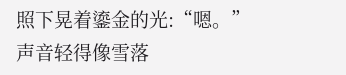照下晃着鎏金的光:“嗯。”
声音轻得像雪落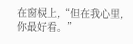在窗棂上,“但在我心里,你最好看。”